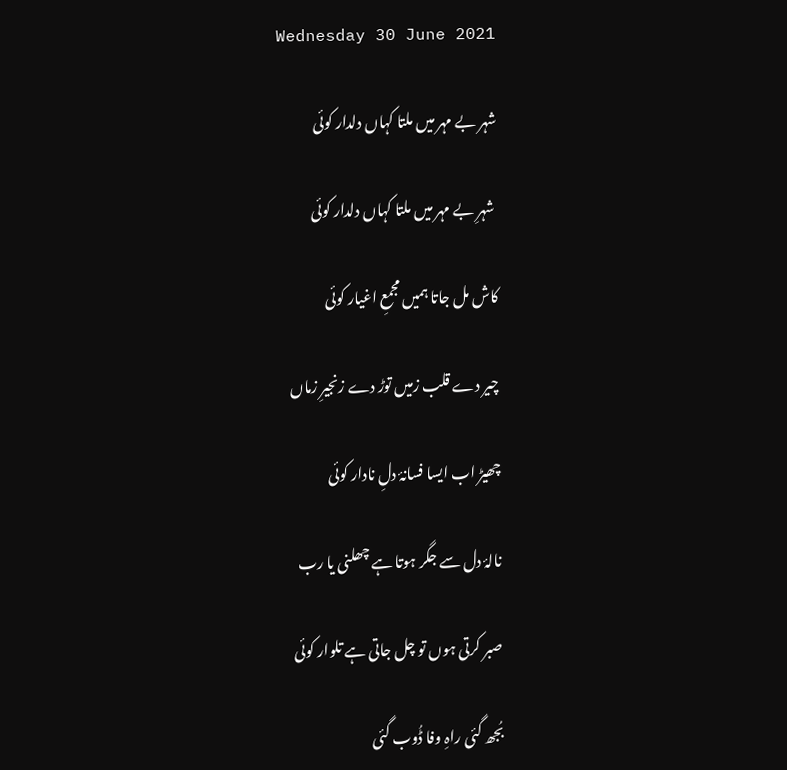Wednesday 30 June 2021

شہر بے مہر میں ملتا کہاں دلدار کوئی

 شہرِ بے مہر میں ملتا کہاں دلدار کوئی

کاش مل جاتا ہمیں مجمعِ اغیار کوئی

چیر دے قلب زمیں توڑ دے زنجیرِ زماں

چھیڑ اب ایسا فسانۂ دلِ نادار کوئی

نالۂ دل سے جگر ہوتا ہے چھلنی یا رب

صبر کرتی ہوں تو چل جاتی ہے تلوار کوئی

بُجھ گئی راہِ وفا ڈُوب گئی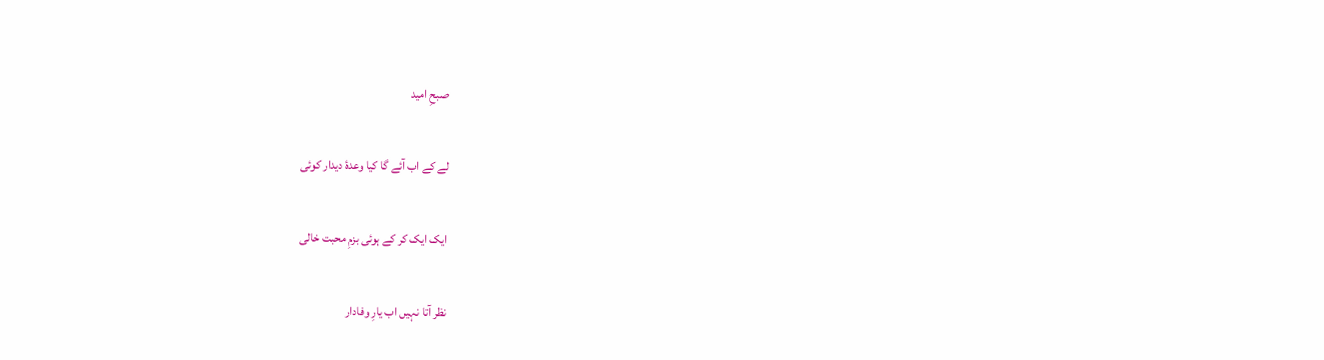صبحِ امید

لے کے اب آئے گا کیا وعدۂ دیدار کوئی

ایک ایک کر کے ہوئی بزمِ محبت خالی

نظر آتا نہیں اب یارِ وفادار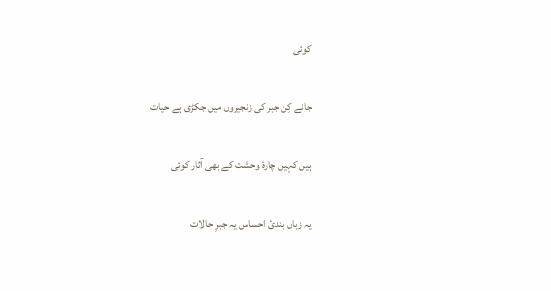کوئی

جانے کِن جبر کی زنجیروں میں جکڑی ہے حیات

ہیں کہیں چارۂ وحشت کے بھی آثار کوئی

یہ زباں بندیٔ احساس یہ جبرِ حالات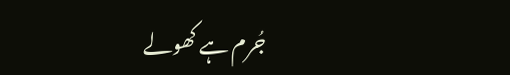جُرم ہے کھولے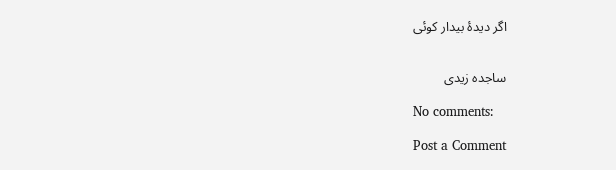اگر دیدۂ بیدار کوئی


ساجدہ زیدی

No comments:

Post a Comment